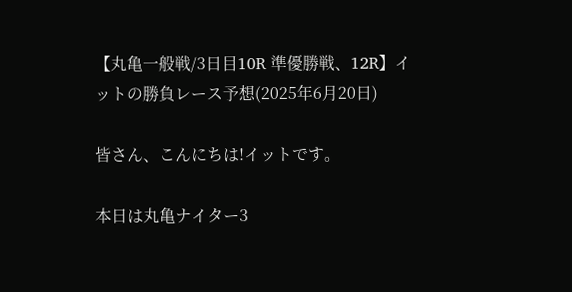【丸亀一般戦/3日目10R 準優勝戦、12R】イットの勝負レース予想(2025年6月20日)

皆さん、こんにちは!イットです。

本日は丸亀ナイター3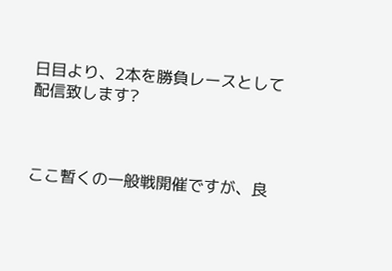日目より、2本を勝負レースとして配信致します?



ここ暫くの一般戦開催ですが、良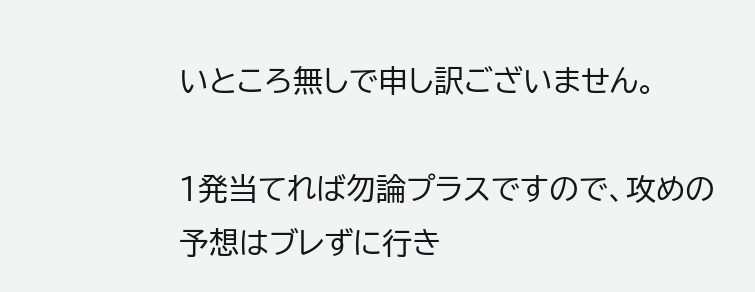いところ無しで申し訳ございません。

1発当てれば勿論プラスですので、攻めの予想はブレずに行き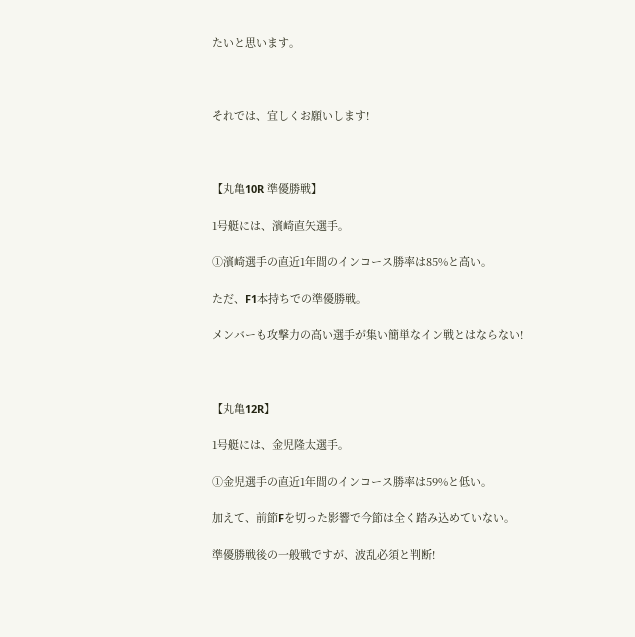たいと思います。



それでは、宜しくお願いします!



【丸亀10R 準優勝戦】

1号艇には、濱崎直矢選手。

①濱崎選手の直近1年間のインコース勝率は85%と高い。

ただ、F1本持ちでの準優勝戦。

メンバーも攻撃力の高い選手が集い簡単なイン戦とはならない!



【丸亀12R】

1号艇には、金児隆太選手。

①金児選手の直近1年間のインコース勝率は59%と低い。

加えて、前節Fを切った影響で今節は全く踏み込めていない。

準優勝戦後の一般戦ですが、波乱必須と判断!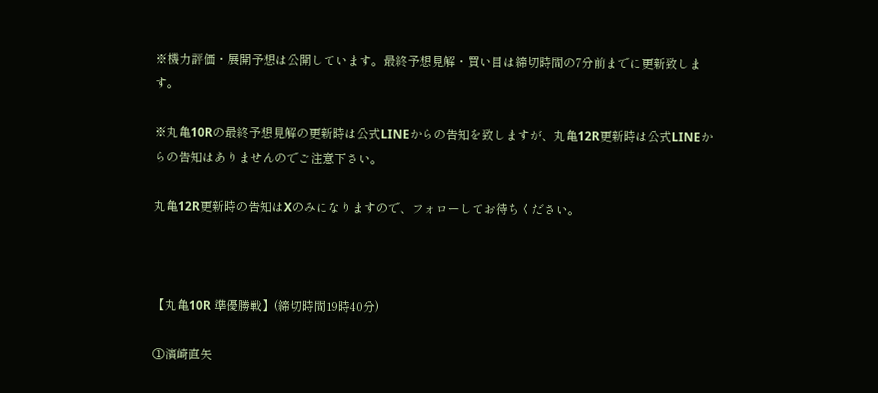※機力評価・展開予想は公開しています。最終予想見解・買い目は締切時間の7分前までに更新致します。

※丸亀10Rの最終予想見解の更新時は公式LINEからの告知を致しますが、丸亀12R更新時は公式LINEからの告知はありませんのでご注意下さい。

丸亀12R更新時の告知はXのみになりますので、フォローしてお待ちください。



【丸亀10R 準優勝戦】(締切時間19時40分)

①濱崎直矢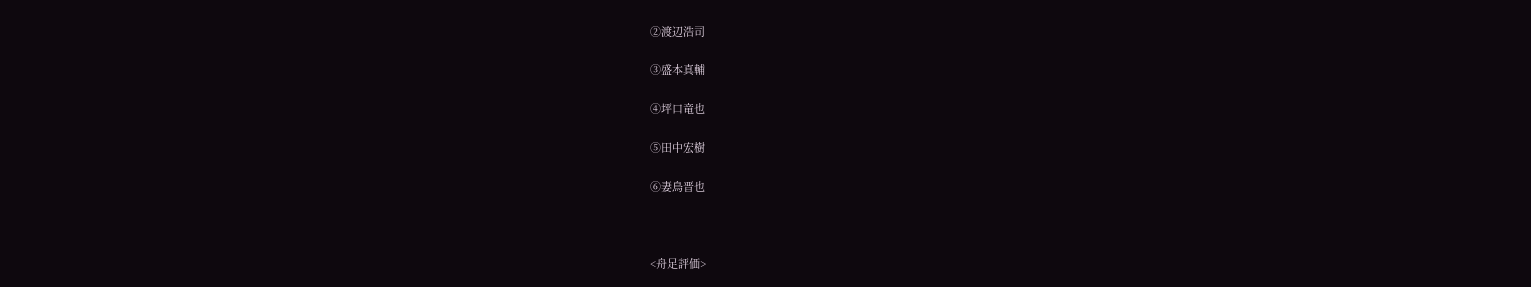②渡辺浩司

③盛本真輔

④坪口竜也

⑤田中宏樹

⑥妻鳥晋也



<舟足評価>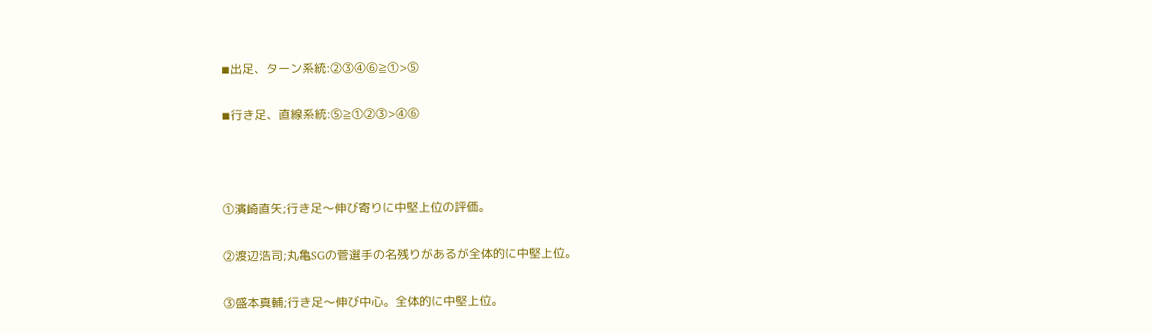◾出足、ターン系統:②③④⑥≧①>⑤

◾行き足、直線系統:⑤≧①②③>④⑥



①濱崎直矢;行き足〜伸び寄りに中堅上位の評価。

②渡辺浩司;丸亀SGの菅選手の名残りがあるが全体的に中堅上位。

③盛本真輔;行き足〜伸び中心。全体的に中堅上位。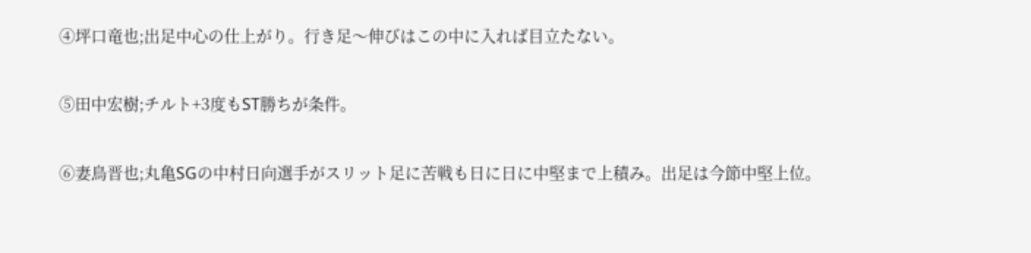④坪口竜也;出足中心の仕上がり。行き足〜伸びはこの中に入れば目立たない。

⑤田中宏樹;チルト+3度もST勝ちが条件。

⑥妻鳥晋也;丸亀SGの中村日向選手がスリット足に苦戦も日に日に中堅まで上積み。出足は今節中堅上位。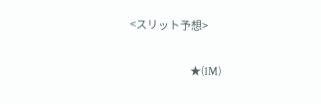<スリット予想>

                              ★(1M)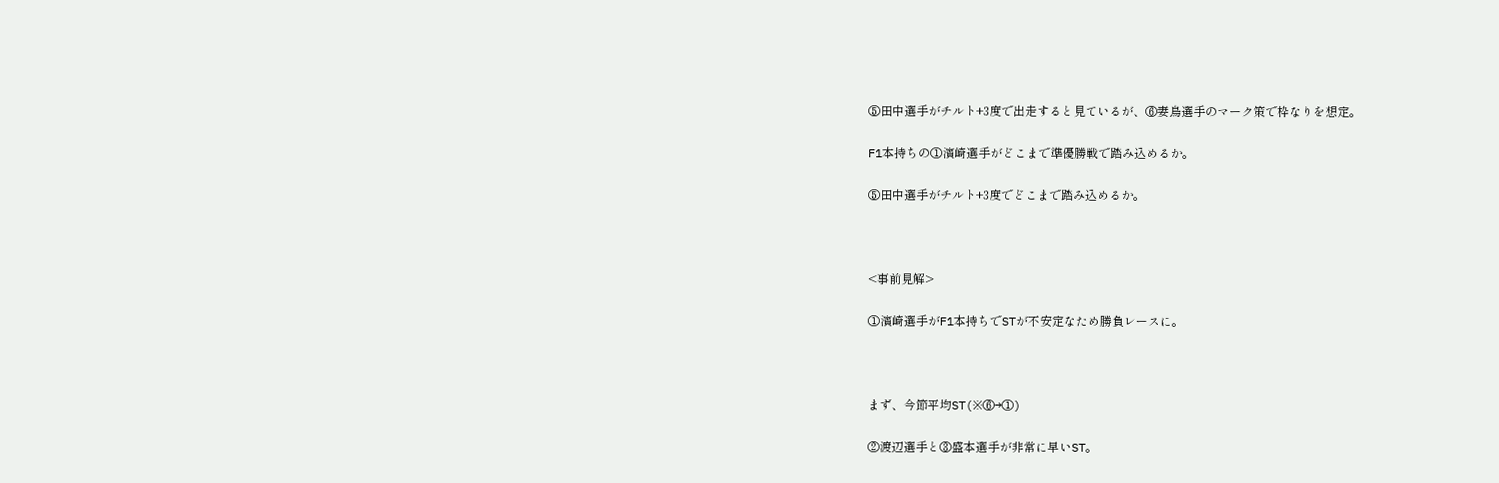⑤田中選手がチルト+3度で出走すると見ているが、⑥妻鳥選手のマーク策で枠なりを想定。

F1本持ちの①濱崎選手がどこまで準優勝戦で踏み込めるか。

⑤田中選手がチルト+3度でどこまで踏み込めるか。



<事前見解>

①濱崎選手がF1本持ちでSTが不安定なため勝負レースに。



まず、今節平均ST(※⑥→①)

②渡辺選手と③盛本選手が非常に早いST。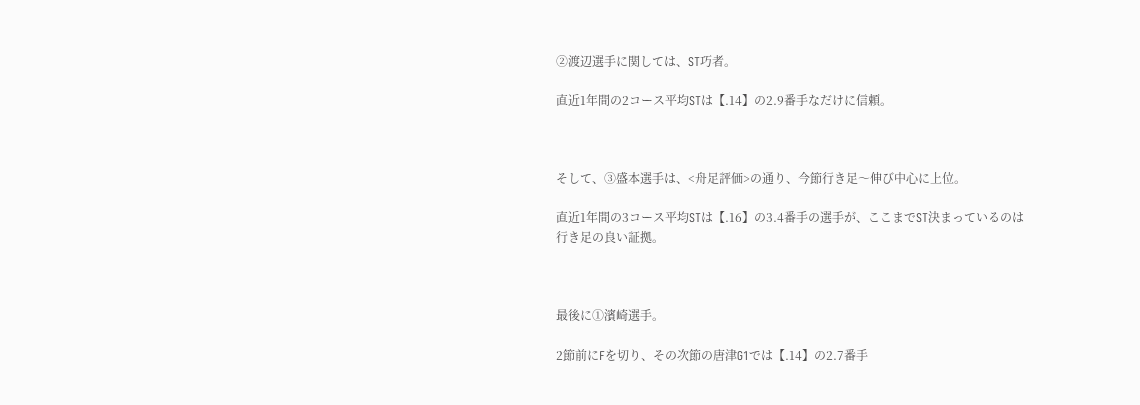②渡辺選手に関しては、ST巧者。

直近1年間の2コース平均STは【.14】の2.9番手なだけに信頼。



そして、③盛本選手は、<舟足評価>の通り、今節行き足〜伸び中心に上位。

直近1年間の3コース平均STは【.16】の3.4番手の選手が、ここまでST決まっているのは行き足の良い証拠。



最後に①濱崎選手。

2節前にFを切り、その次節の唐津G1では【.14】の2.7番手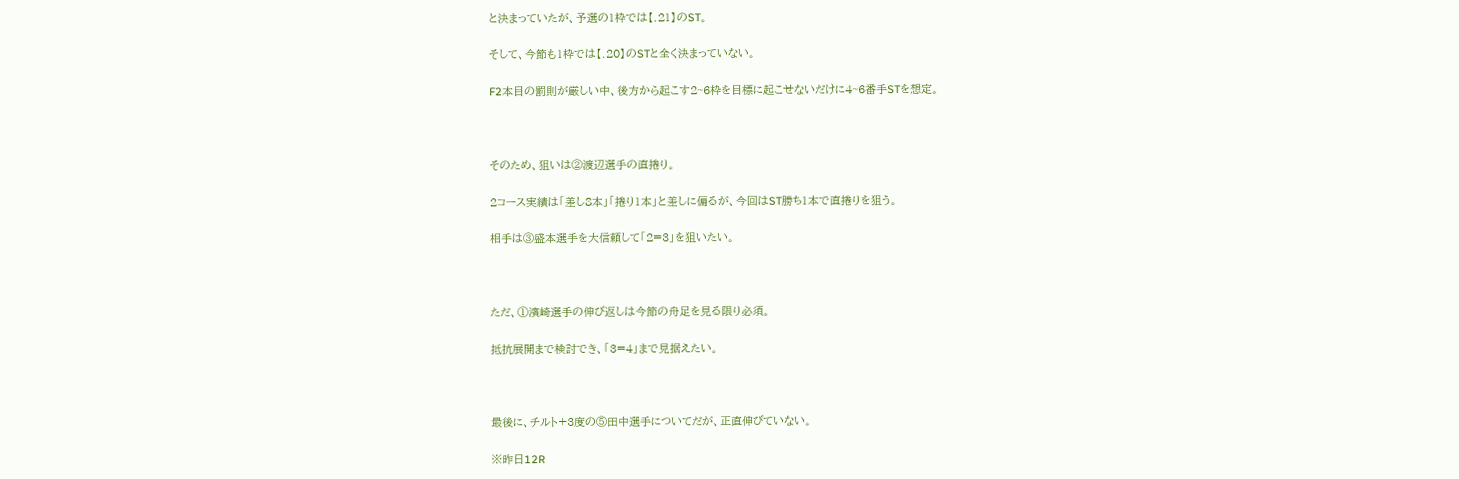と決まっていたが、予選の1枠では【.21】のST。

そして、今節も1枠では【.20】のSTと全く決まっていない。

F2本目の罰則が厳しい中、後方から起こす2~6枠を目標に起こせないだけに4~6番手STを想定。



そのため、狙いは②渡辺選手の直捲り。

2コース実績は「差し8本」「捲り1本」と差しに偏るが、今回はST勝ち1本で直捲りを狙う。

相手は③盛本選手を大信頼して「2=3」を狙いたい。



ただ、①濱崎選手の伸び返しは今節の舟足を見る限り必須。

抵抗展開まで検討でき、「3=4」まで見据えたい。



最後に、チルト+3度の⑤田中選手についてだが、正直伸びていない。

※昨日12R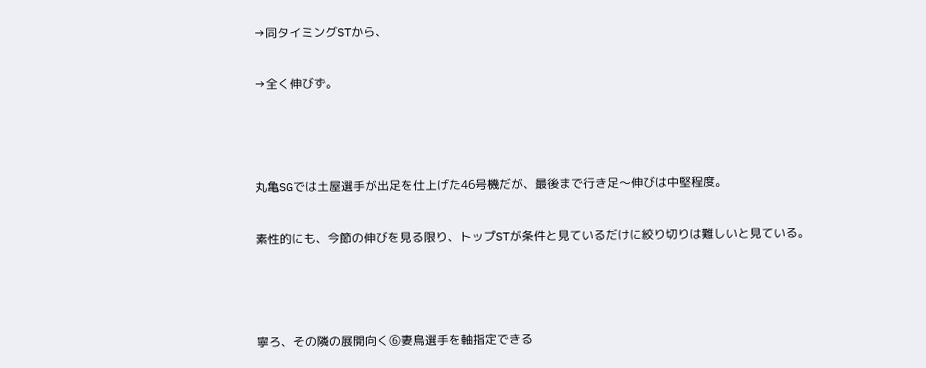→同タイミングSTから、

→全く伸びず。



丸亀SGでは土屋選手が出足を仕上げた46号機だが、最後まで行き足〜伸びは中堅程度。

素性的にも、今節の伸びを見る限り、トップSTが条件と見ているだけに絞り切りは難しいと見ている。



寧ろ、その隣の展開向く⑥妻鳥選手を軸指定できる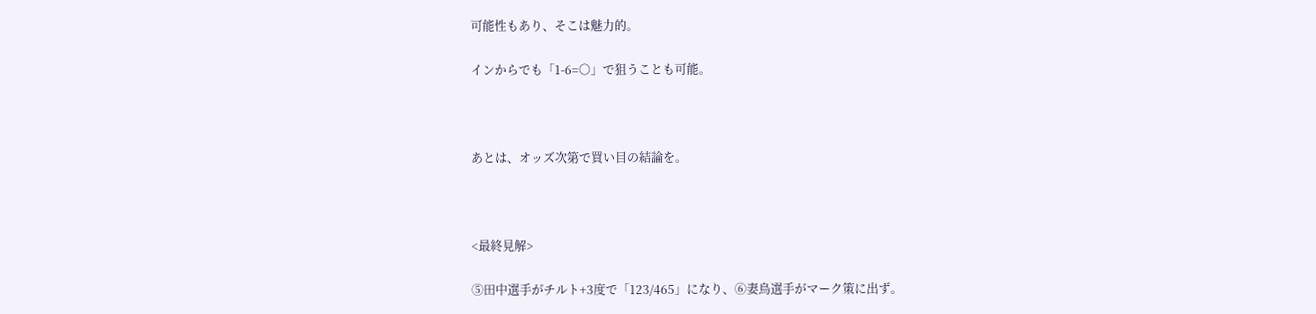可能性もあり、そこは魅力的。

インからでも「1-6=○」で狙うことも可能。



あとは、オッズ次第で買い目の結論を。



<最終見解>

⑤田中選手がチルト+3度で「123/465」になり、⑥妻鳥選手がマーク策に出ず。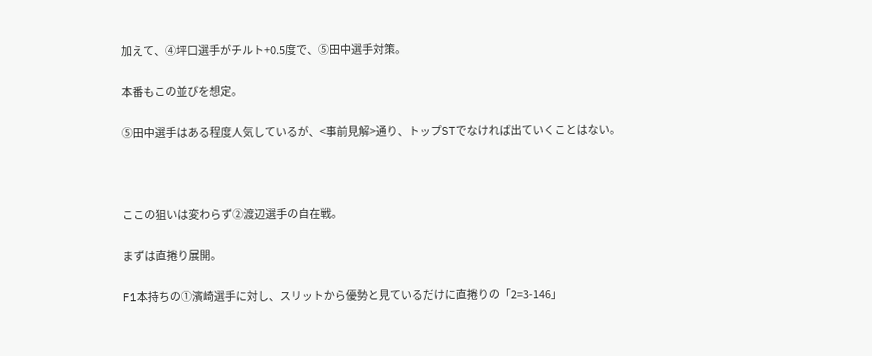加えて、④坪口選手がチルト+0.5度で、⑤田中選手対策。

本番もこの並びを想定。

⑤田中選手はある程度人気しているが、<事前見解>通り、トップSTでなければ出ていくことはない。



ここの狙いは変わらず②渡辺選手の自在戦。

まずは直捲り展開。

F1本持ちの①濱崎選手に対し、スリットから優勢と見ているだけに直捲りの「2=3-146」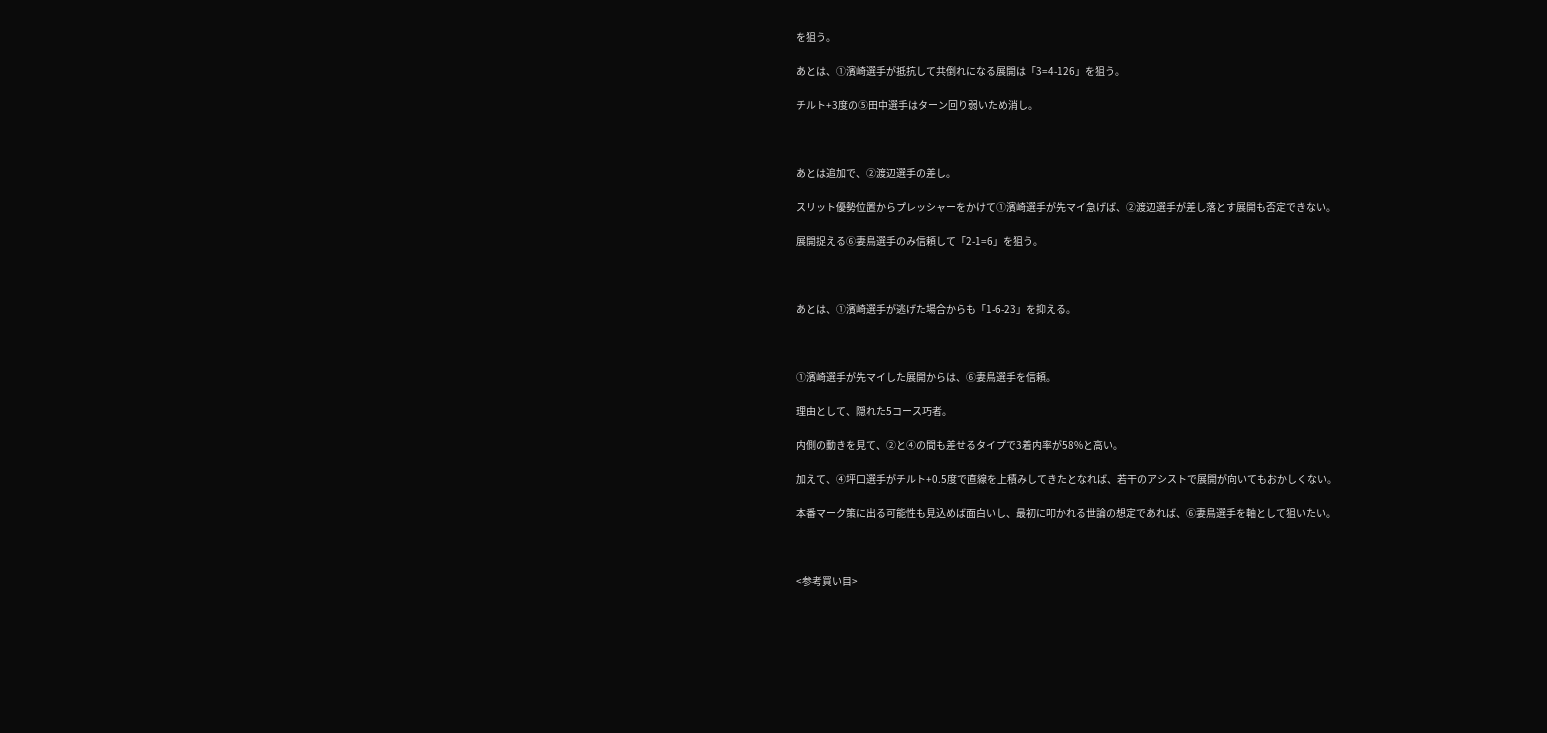を狙う。

あとは、①濱崎選手が抵抗して共倒れになる展開は「3=4-126」を狙う。

チルト+3度の⑤田中選手はターン回り弱いため消し。



あとは追加で、②渡辺選手の差し。

スリット優勢位置からプレッシャーをかけて①濱崎選手が先マイ急げば、②渡辺選手が差し落とす展開も否定できない。

展開捉える⑥妻鳥選手のみ信頼して「2-1=6」を狙う。



あとは、①濱崎選手が逃げた場合からも「1-6-23」を抑える。



①濱崎選手が先マイした展開からは、⑥妻鳥選手を信頼。

理由として、隠れた5コース巧者。

内側の動きを見て、②と④の間も差せるタイプで3着内率が58%と高い。

加えて、④坪口選手がチルト+0.5度で直線を上積みしてきたとなれば、若干のアシストで展開が向いてもおかしくない。

本番マーク策に出る可能性も見込めば面白いし、最初に叩かれる世論の想定であれば、⑥妻鳥選手を軸として狙いたい。



<参考買い目>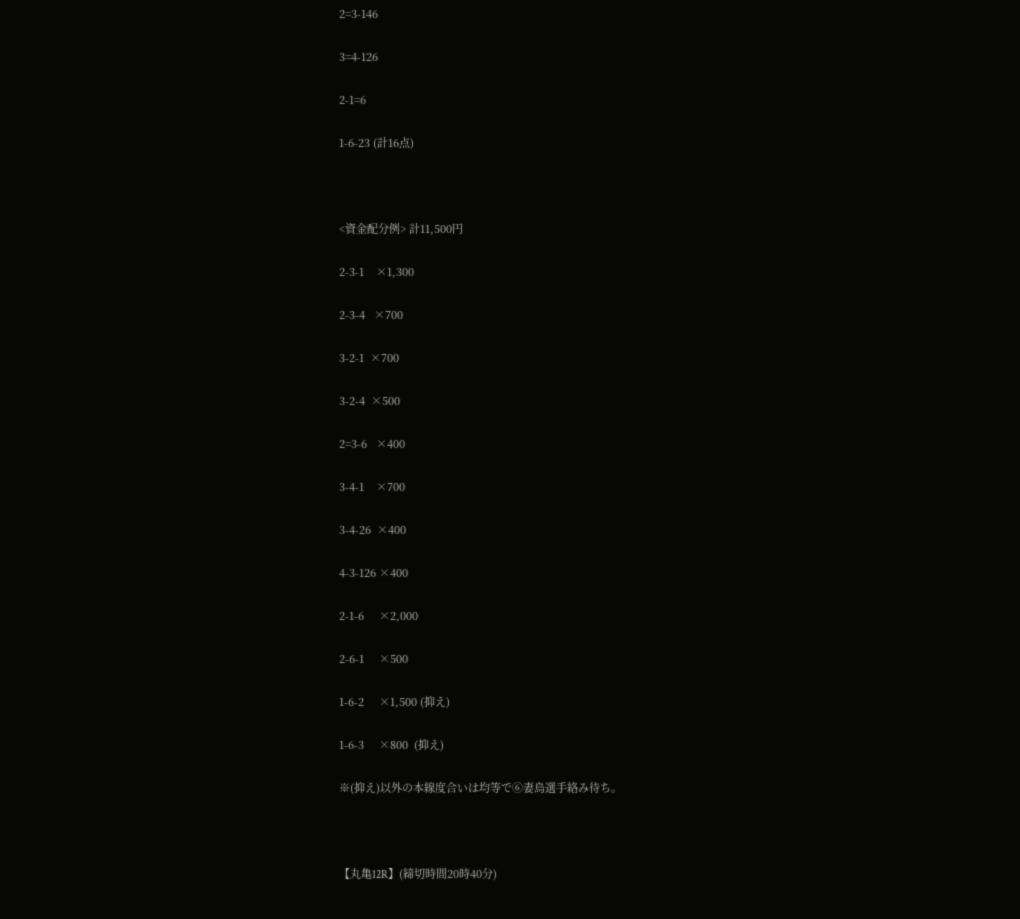2=3-146

3=4-126

2-1=6

1-6-23 (計16点)



<資金配分例> 計11,500円

2-3-1    ×1,300

2-3-4   ×700

3-2-1  ×700

3-2-4  ×500

2=3-6   ×400

3-4-1    ×700

3-4-26  ×400

4-3-126 ×400

2-1-6     ×2,000

2-6-1     ×500

1-6-2     ×1,500 (抑え)

1-6-3     ×800  (抑え)

※(抑え)以外の本線度合いは均等で⑥妻鳥選手絡み待ち。



【丸亀12R】(締切時間20時40分)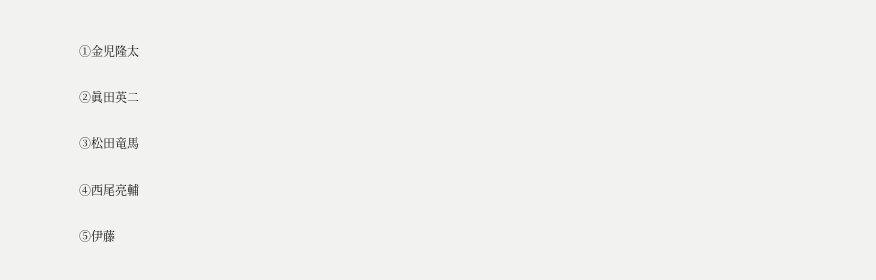①金児隆太

②眞田英二

③松田竜馬

④西尾亮輔

⑤伊藤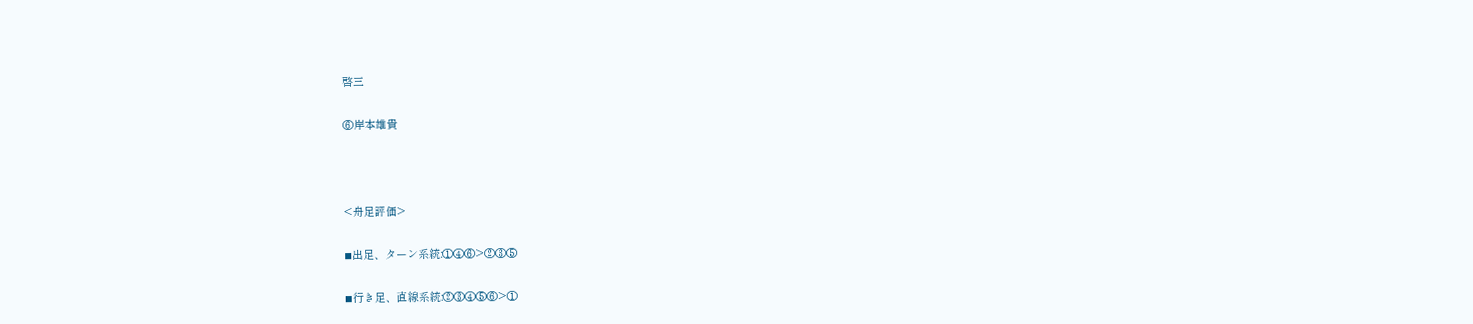啓三

⑥岸本雄貴



<舟足評価>

◾出足、ターン系統:①④⑥>②③⑤

◾行き足、直線系統:②③④⑤⑥>①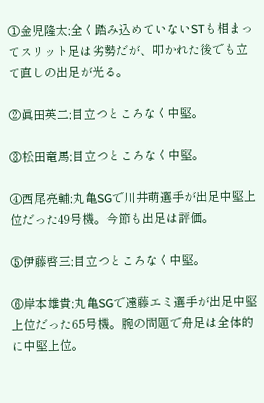①金児隆太;全く踏み込めていないSTも相まってスリット足は劣勢だが、叩かれた後でも立て直しの出足が光る。

②眞田英二;目立つところなく中堅。

③松田竜馬;目立つところなく中堅。

④西尾亮輔;丸亀SGで川井萌選手が出足中堅上位だった49号機。今節も出足は評価。

⑤伊藤啓三;目立つところなく中堅。

⑥岸本雄貴;丸亀SGで遠藤エミ選手が出足中堅上位だった65号機。腕の問題で舟足は全体的に中堅上位。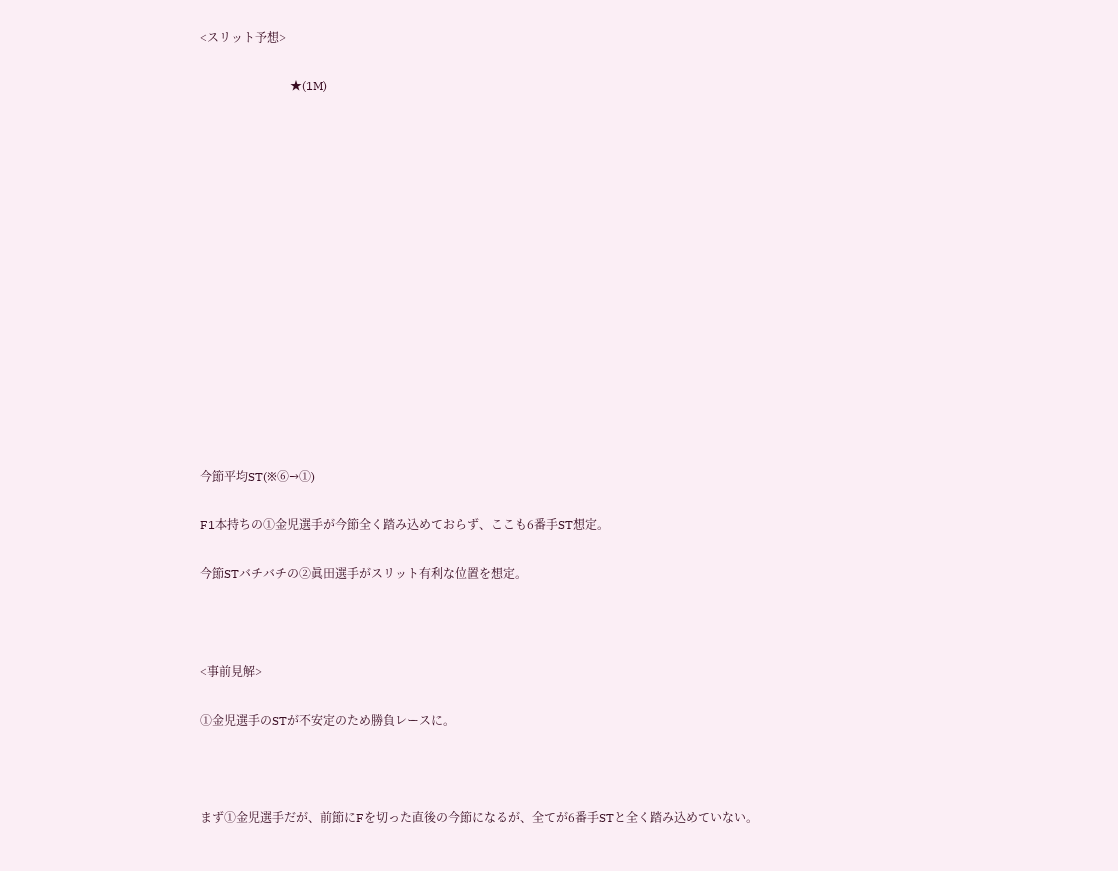<スリット予想>

                              ★(1M)















今節平均ST(※⑥→①)

F1本持ちの①金児選手が今節全く踏み込めておらず、ここも6番手ST想定。

今節STバチバチの②眞田選手がスリット有利な位置を想定。



<事前見解>

①金児選手のSTが不安定のため勝負レースに。



まず①金児選手だが、前節にFを切った直後の今節になるが、全てが6番手STと全く踏み込めていない。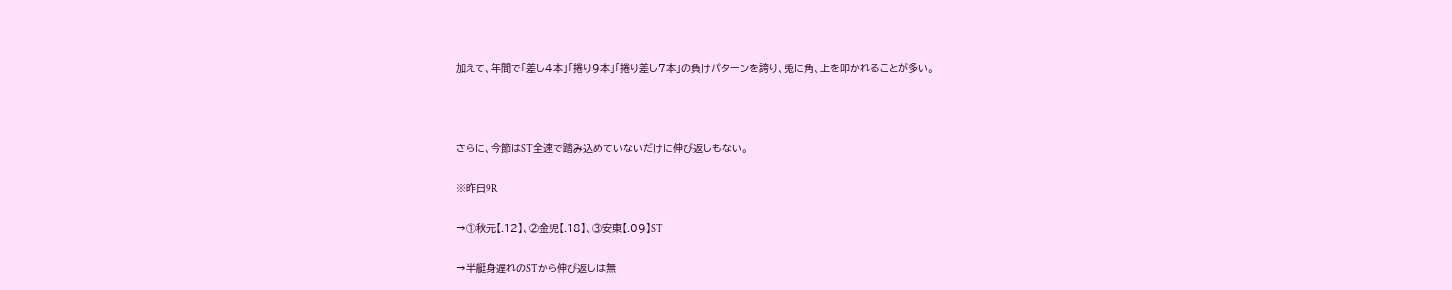加えて、年間で「差し4本」「捲り9本」「捲り差し7本」の負けパターンを誇り、兎に角、上を叩かれることが多い。



さらに、今節はST全速で踏み込めていないだけに伸び返しもない。

※昨日9R

→①秋元【.12】、②金児【.18】、③安東【.09】ST

→半艇身遅れのSTから伸び返しは無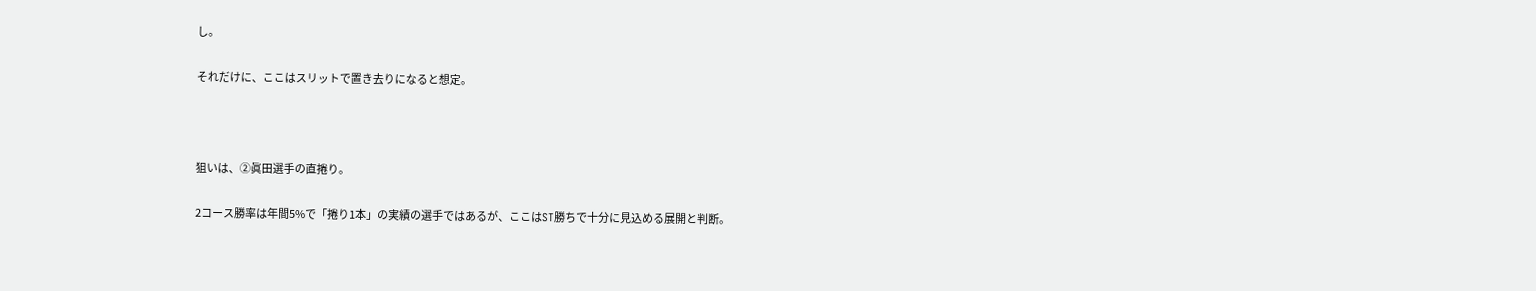し。

それだけに、ここはスリットで置き去りになると想定。



狙いは、②眞田選手の直捲り。

2コース勝率は年間5%で「捲り1本」の実績の選手ではあるが、ここはST勝ちで十分に見込める展開と判断。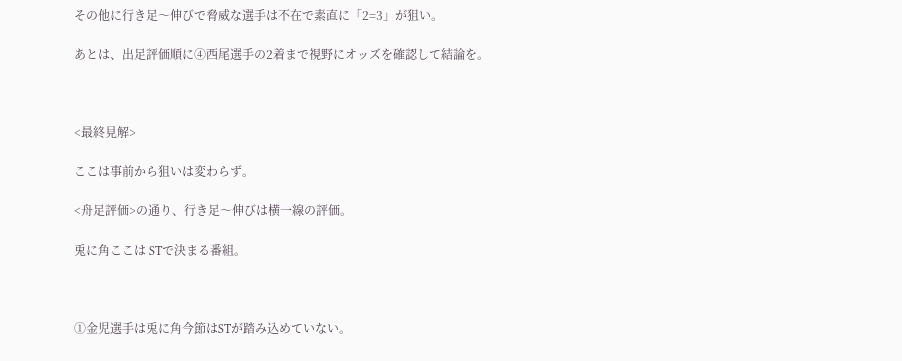その他に行き足〜伸びで脅威な選手は不在で素直に「2=3」が狙い。

あとは、出足評価順に④西尾選手の2着まで視野にオッズを確認して結論を。



<最終見解>

ここは事前から狙いは変わらず。

<舟足評価>の通り、行き足〜伸びは横一線の評価。

兎に角ここは STで決まる番組。



①金児選手は兎に角今節はSTが踏み込めていない。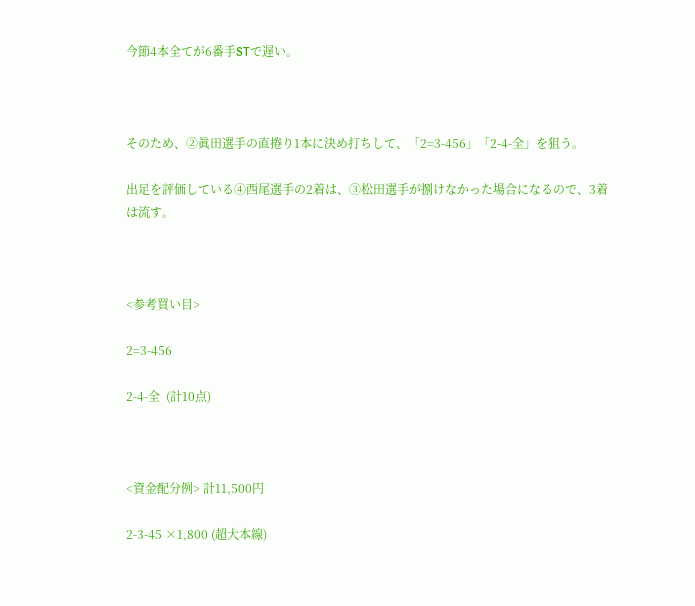今節4本全てが6番手STで遅い。



そのため、②眞田選手の直捲り1本に決め打ちして、「2=3-456」「2-4-全」を狙う。

出足を評価している④西尾選手の2着は、③松田選手が捌けなかった場合になるので、3着は流す。



<参考買い目>

2=3-456

2-4-全  (計10点)



<資金配分例> 計11,500円

2-3-45 ×1,800 (超大本線)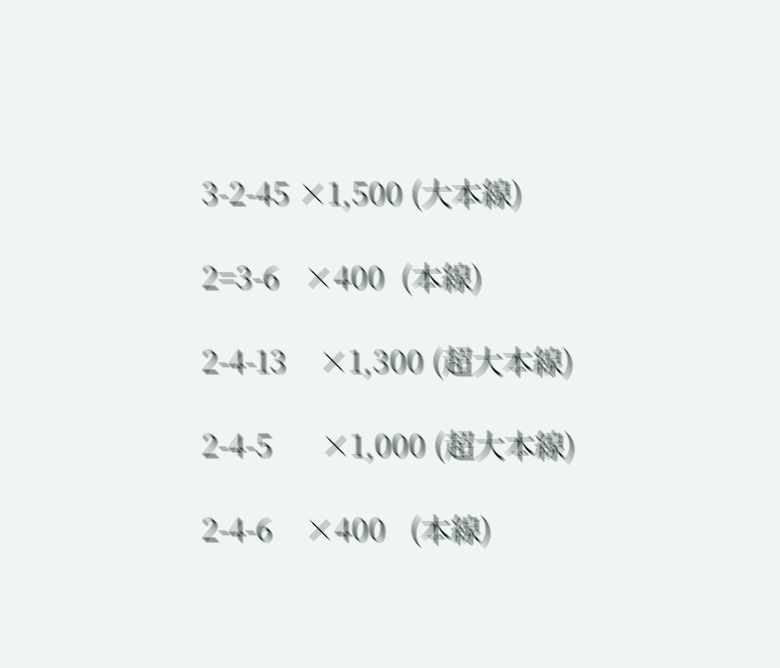3-2-45 ×1,500 (大本線)

2=3-6   ×400  (本線)

2-4-13    ×1,300 (超大本線)

2-4-5      ×1,000 (超大本線)

2-4-6    ×400   (本線)